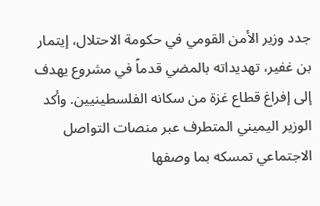جدد وزير الأمن القومي في حكومة الاحتلال، إيتمار بن غفير، تهديداته بالمضي قدماً في مشروع يهدف إلى إفراغ قطاع غزة من سكانه الفلسطينيين. وأكد الوزير اليميني المتطرف عبر منصات التواصل الاجتماعي تمسكه بما وصفها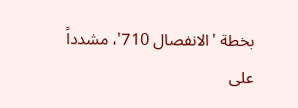بخطة 'الانفصال 710'، مشدداً على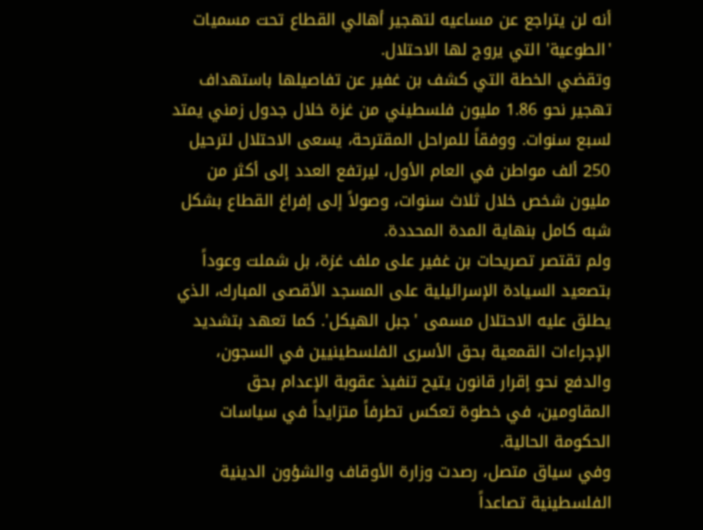أنه لن يتراجع عن مساعيه لتهجير أهالي القطاع تحت مسميات 'الطوعية' التي يروج لها الاحتلال.
وتقضي الخطة التي كشف بن غفير عن تفاصيلها باستهداف تهجير نحو 1.86 مليون فلسطيني من غزة خلال جدول زمني يمتد لسبع سنوات. ووفقاً للمراحل المقترحة، يسعى الاحتلال لترحيل 250 ألف مواطن في العام الأول، ليرتفع العدد إلى أكثر من مليون شخص خلال ثلاث سنوات، وصولاً إلى إفراغ القطاع بشكل شبه كامل بنهاية المدة المحددة.
ولم تقتصر تصريحات بن غفير على ملف غزة، بل شملت وعوداً بتصعيد السيادة الإسرائيلية على المسجد الأقصى المبارك، الذي يطلق عليه الاحتلال مسمى 'جبل الهيكل'. كما تعهد بتشديد الإجراءات القمعية بحق الأسرى الفلسطينيين في السجون، والدفع نحو إقرار قانون يتيح تنفيذ عقوبة الإعدام بحق المقاومين، في خطوة تعكس تطرفاً متزايداً في سياسات الحكومة الحالية.
وفي سياق متصل، رصدت وزارة الأوقاف والشؤون الدينية الفلسطينية تصاعداً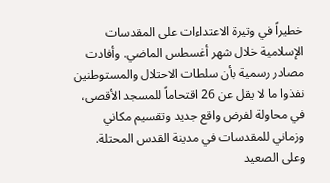خطيراً في وتيرة الاعتداءات على المقدسات الإسلامية خلال شهر أغسطس الماضي. وأفادت مصادر رسمية بأن سلطات الاحتلال والمستوطنين نفذوا ما لا يقل عن 26 اقتحاماً للمسجد الأقصى، في محاولة لفرض واقع جديد وتقسيم مكاني وزماني للمقدسات في مدينة القدس المحتلة.
وعلى الصعيد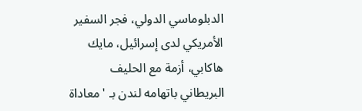الدبلوماسي الدولي، فجر السفير الأمريكي لدى إسرائيل، مايك هاكابي، أزمة مع الحليف البريطاني باتهامه لندن بـ 'معاداة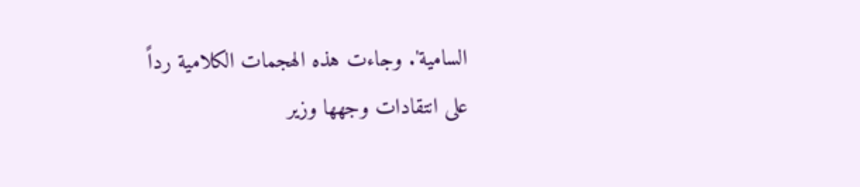السامية'. وجاءت هذه الهجمات الكلامية رداً على انتقادات وجهها وزير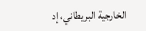الخارجية البريطاني، إد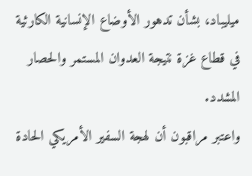ميليباد، بشأن تدهور الأوضاع الإنسانية الكارثية في قطاع غزة نتيجة العدوان المستمر والحصار المشدد.
واعتبر مراقبون أن لهجة السفير الأمريكي الحادة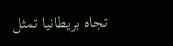تجاه بريطانيا تمثل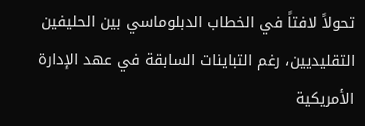تحولاً لافتاً في الخطاب الدبلوماسي بين الحليفين التقليديين، رغم التباينات السابقة في عهد الإدارة الأمريكية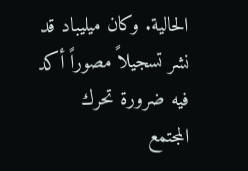الحالية. وكان ميليباد قد نشر تسجيلاً مصوراً أكد فيه ضرورة تحرك المجتمع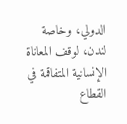الدولي، وخاصة لندن، لوقف المعاناة الإنسانية المتفاقمة في القطاع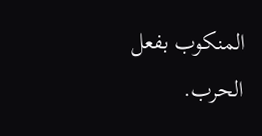المنكوب بفعل الحرب.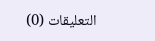التعليقات (0)